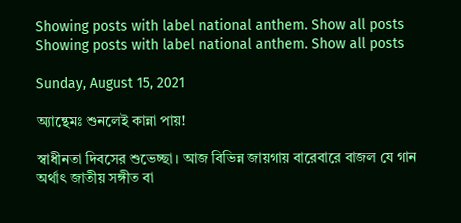Showing posts with label national anthem. Show all posts
Showing posts with label national anthem. Show all posts

Sunday, August 15, 2021

অ্যান্থেমঃ শুনলেই কান্না পায়!

স্বাধীনতা দিবসের শুভেচ্ছা। আজ বিভিন্ন জায়গায় বারেবারে বাজল যে গান অর্থাৎ জাতীয় সঙ্গীত বা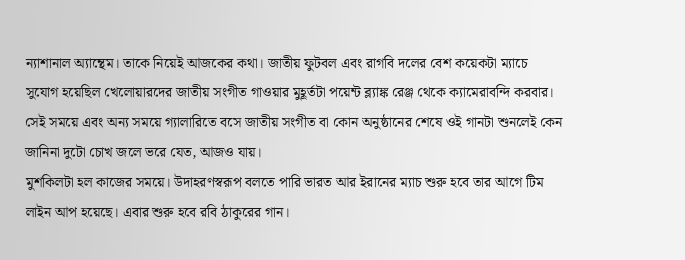ন্যাশানাল অ্যান্থেম। তাকে নিয়েই আজকের কথা। জাতীয় ফুটবল এবং রাগবি দলের বেশ কয়েকটা ম্যাচে সুযোগ হয়েছিল খেলোয়ারদের জাতীয় সংগীত গাওয়ার মুহূর্তটা পয়েন্ট ব্ল্যাঙ্ক রেঞ্জ থেকে ক্যামেরাবন্দি করবার। সেই সময়ে এবং অন্য সময়ে গ্যালারিতে বসে জাতীয় সংগীত বা কোন অনুষ্ঠানের শেষে ওই গানটা শুনলেই কেন জানিনা দুটো চোখ জলে ভরে যেত, আজও যায়।
মুশকিলটা হল কাজের সময়ে। উদাহরণস্বরূপ বলতে পারি ভারত আর ইরানের ম্যাচ শুরু হবে তার আগে টিম লাইন আপ হয়েছে। এবার শুরু হবে রবি ঠাকুরের গান।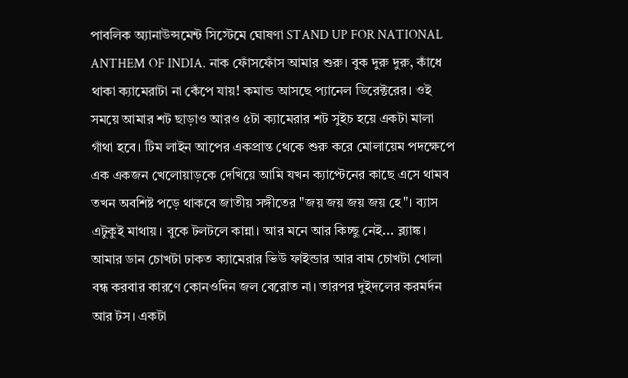পাবলিক অ্যানাউন্সমেন্ট সিস্টেমে ঘোষণা STAND UP FOR NATIONAL ANTHEM OF INDIA. নাক ফোঁসফোঁস আমার শুরু। বুক দুরু দুরু, কাঁধে থাকা ক্যামেরাটা না কেঁপে যায়! কমান্ড আসছে প্যানেল ডিরেক্টরের। ওই সময়ে আমার শট ছাড়াও আরও ৫টা ক্যামেরার শট সুইচ হয়ে একটা মালা গাঁথা হবে। টিম লাইন আপের একপ্রান্ত থেকে শুরু করে মোলায়েম পদক্ষেপে এক একজন খেলোয়াড়কে দেখিয়ে আমি যখন ক্যাপ্টেনের কাছে এসে থামব তখন অবশিষ্ট পড়ে থাকবে জাতীয় সঙ্গীতের "জয় জয় জয় জয় হে"। ব্যাস এটুকুই মাথায়। বুকে টলটলে কান্না। আর মনে আর কিচ্ছু নেই... ব্ল্যাঙ্ক।
আমার ডান চোখটা ঢাকত ক্যামেরার ভিউ ফাইন্ডার আর বাম চোখটা খোলা বন্ধ করবার কারণে কোনওদিন জল বেরোত না। তারপর দুইদলের করমর্দন আর টস। একটা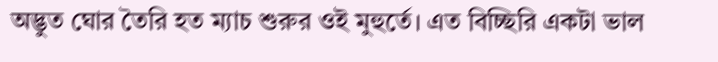অদ্ভুত ঘোর তৈরি হত ম্যাচ শুরুর ওই মুহুর্তে। এত বিচ্ছিরি একটা ভাল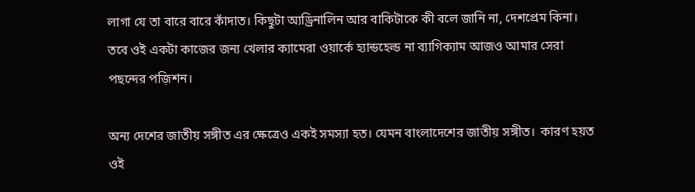লাগা যে তা বারে বারে কাঁদাত। কিছুটা অ্যড্রিনালিন আর বাকিটাকে কী বলে জানি না, দেশপ্রেম কিনা। তবে ওই একটা কাজের জন্য খেলার ক্যামেরা ওয়ার্কে হ্যান্ডহেল্ড না ব্যাগিক্যাম আজও আমার সেরা পছন্দের পজ়িশন।

অন্য দেশের জাতীয় সঙ্গীত এর ক্ষেত্রেও একই সমস্যা হত। যেমন বাংলাদেশের জাতীয় সঙ্গীত।  কারণ হয়ত ওই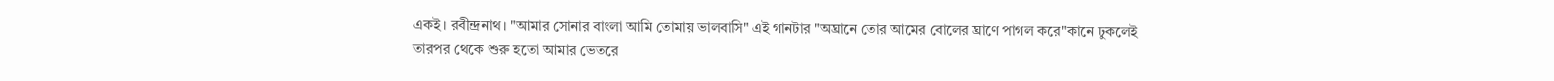একই। রবীন্দ্রনাথ। "আমার সোনার বাংলা আমি তোমায় ভালবাসি" এই গানটার "অঘ্রানে তোর আমের বোলের ঘ্রাণে পাগল করে"কানে ঢুকলেই তারপর থেকে শুরু হতো আমার ভেতরে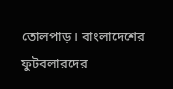তোলপাড়। বাংলাদেশের ফুটবলারদের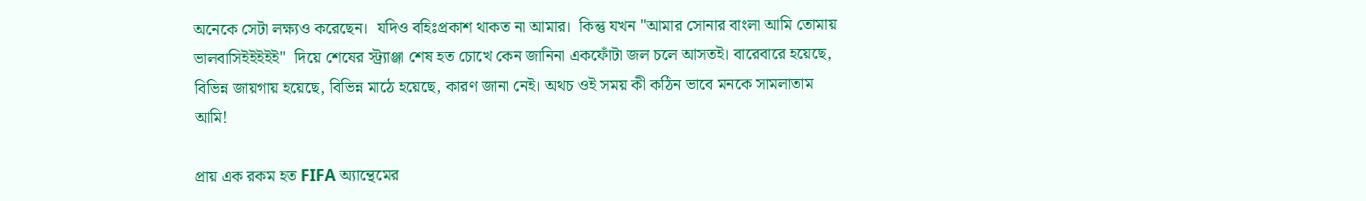অনেকে সেটা লক্ষ্যও করেছেন।  যদিও বহিঃপ্রকাশ থাকত না আমার।  কিন্তু যখন "আমার সোনার বাংলা আমি তোমায় ভালবাসিইইইইই"  দিয়ে শেষের স্ট্র্যাঞ্জা শেষ হত চোখে কেন জানিনা একফোঁটা জল চলে আসতই। বারেবারে হয়েছে, বিভিন্ন জায়গায় হয়েছে, বিভিন্ন মাঠে হয়েছে, কারণ জানা নেই। অথচ ওই সময় কী কঠিন ভাবে মনকে সামলাতাম আমি!

প্রায় এক রকম হত FIFA অ্যান্থেমের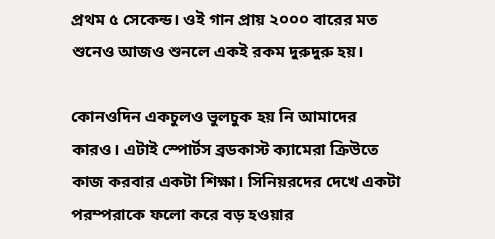প্রথম ৫ সেকেন্ড। ওই গান প্রায় ২০০০ বারের মত শুনেও আজও শুনলে একই রকম দুরুদুরু হয়।

কোনওদিন একচুলও ভুলচুক হয় নি আমাদের কারও। এটাই স্পোর্টস ব্রডকাস্ট ক্যামেরা ক্রিউতে কাজ করবার একটা শিক্ষা। সিনিয়রদের দেখে একটা পরম্পরাকে ফলো করে বড় হওয়ার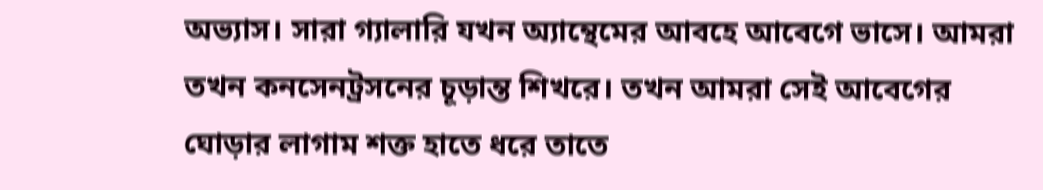অভ্যাস। সারা গ্যালারি যখন অ্যান্থেমের আবহে আবেগে ভাসে। আমরা তখন কনসেনট্রসনের চূড়ান্ত শিখরে। তখন আমরা সেই আবেগের ঘোড়ার লাগাম শক্ত হাতে ধরে তাতে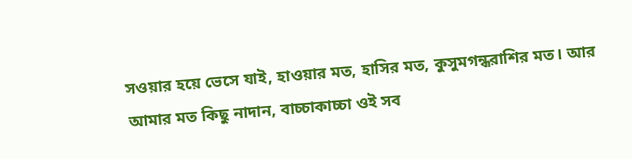সওয়ার হয়ে ভেসে যাই, হাওয়ার মত, হাসির মত, কুসুমগন্ধরাশির মত। আর আমার মত কিছু নাদান, বাচ্চাকাচ্চা ওই সব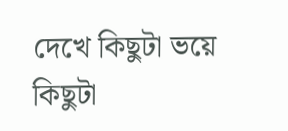দেখে কিছুটা ভয়ে কিছুটা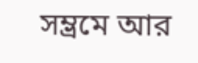সম্ভ্রমে আর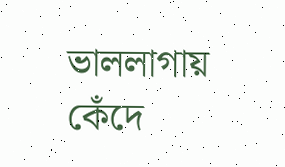ভাললাগায় কেঁদে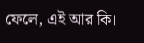ফেলে, এই আর কি।